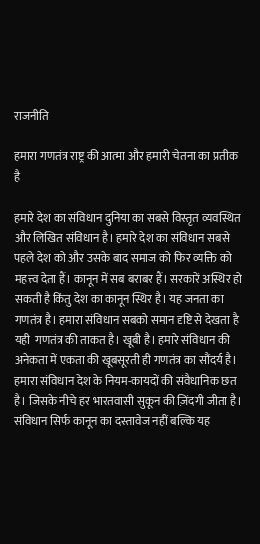राजनीति

हमारा गणतंत्र राष्ट्र की आत्मा और हमारी चेतना का प्रतीक है

हमारे देश का संविधान दुनिया का सबसे विस्तृत व्यवस्थित और लिखित संविधान है। हमारे देश का संविधान सबसे पहले देश को और उसके बाद समाज को फिर व्यक्ति को महत्त्व देता हैं। कानून में सब बराबर हैं। सरकारें अस्थिर हो सकती है किंतु देश का कानून स्थिर है। यह जनता का गणतंत्र है। हमारा संविधान सबको समान दृष्टि से देखता है यही  गणतंत्र की ताकत है। खूबी है। हमारे संविधान की अनेकता में एकता की खूबसूरती ही गणतंत्र का सौंदर्य है। हमारा संविधान देश के नियम-कायदों की संवैधानिक छत है। जिसके नीचे हर भारतवासी सुकून की ज़िंदगी जीता है। संविधान सिर्फ कानून का दस्तावेज नहीं बल्कि यह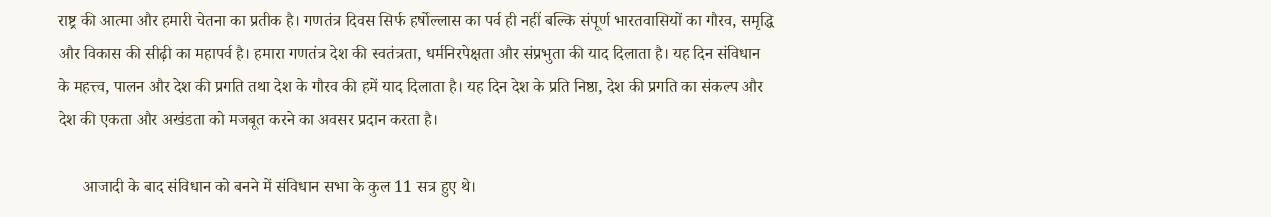राष्ट्र की आत्मा और हमारी चेतना का प्रतीक है। गणतंत्र दिवस सिर्फ हर्षोल्लास का पर्व ही नहीं बल्कि संपूर्ण भारतवासियों का गौरव, समृद्धि और विकास की सीढ़ी का महापर्व है। हमारा गणतंत्र देश की स्वतंत्रता, धर्मनिरपेक्षता और संप्रभुता की याद दिलाता है। यह दिन संविधान के महत्त्व, पालन और देश की प्रगति तथा देश के गौरव की हमें याद दिलाता है। यह दिन देश के प्रति निष्ठा, देश की प्रगति का संकल्प और देश की एकता और अखंडता को मजबूत करने का अवसर प्रदान करता है।

      आजादी के बाद संविधान को बनने में संविधान सभा के कुल 11 सत्र हुए थे।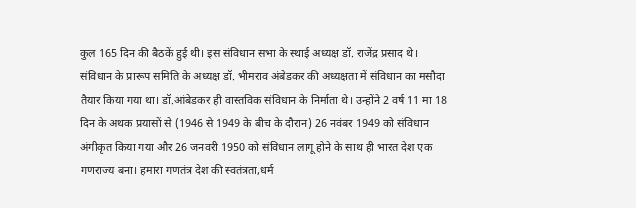कुल 165 दिन की बैठकें हुई थी। इस संविधान सभा के स्थाई अध्यक्ष डॉ. राजेंद्र प्रसाद थे। संविधान के प्रारूप समिति के अध्यक्ष डॉ. भीमराव अंबेडकर की अध्यक्षता में संविधान का मसौदा तैयार किया गया था। डॉ.आंबेडकर ही वास्तविक संविधान के निर्माता थे। उन्होंने 2 वर्ष 11 मा 18 दिन के अथक प्रयासों से (1946 से 1949 के बीच के दौरान) 26 नवंबर 1949 को संविधान अंगीकृत किया गया और 26 जनवरी 1950 को संविधान लागू होने के साथ ही भारत देश एक गणराज्य बना। हमारा गणतंत्र देश की स्वतंत्रता,धर्म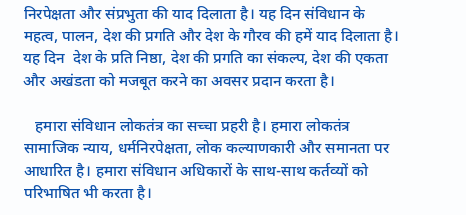निरपेक्षता और संप्रभुता की याद दिलाता है। यह दिन संविधान के महत्व, पालन, देश की प्रगति और देश के गौरव की हमें याद दिलाता है। यह दिन  देश के प्रति निष्ठा, देश की प्रगति का संकल्प, देश की एकता और अखंडता को मजबूत करने का अवसर प्रदान करता है।

   हमारा संविधान लोकतंत्र का सच्चा प्रहरी है। हमारा लोकतंत्र सामाजिक न्याय, धर्मनिरपेक्षता, लोक कल्याणकारी और समानता पर आधारित है। हमारा संविधान अधिकारों के साथ-साथ कर्तव्यों को परिभाषित भी करता है।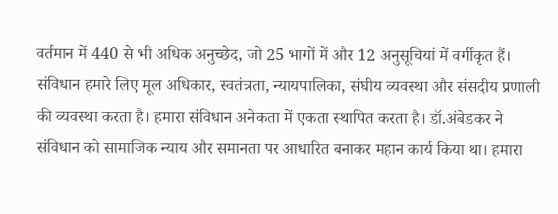वर्तमान में 440 से भी अधिक अनुच्छेद, जो 25 भागों में और 12 अनुसूचियां में वर्गीकृत हैं। संविधान हमारे लिए मूल अधिकार, स्वतंत्रता, न्यायपालिका, संघीय व्यवस्था और संसदीय प्रणाली की व्यवस्था करता है। हमारा संविधान अनेकता में एकता स्थापित करता है। डॉ.अंबेडकर ने संविधान को सामाजिक न्याय और समानता पर आधारित बनाकर महान कार्य किया था। हमारा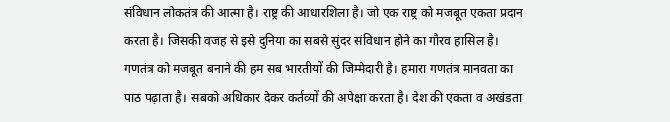संविधान लोकतंत्र की आत्मा है। राष्ट्र की आधारशिला है। जो एक राष्ट्र को मजबूत एकता प्रदान करता है। जिसकी वजह से इसे दुनिया का सबसे सुंदर संविधान होने का गौरव हासिल है। गणतंत्र को मजबूत बनाने की हम सब भारतीयों की जिम्मेदारी है। हमारा गणतंत्र मानवता का पाठ पढ़ाता है। सबको अधिकार देकर कर्तव्यों की अपेक्षा करता है। देश की एकता व अखंडता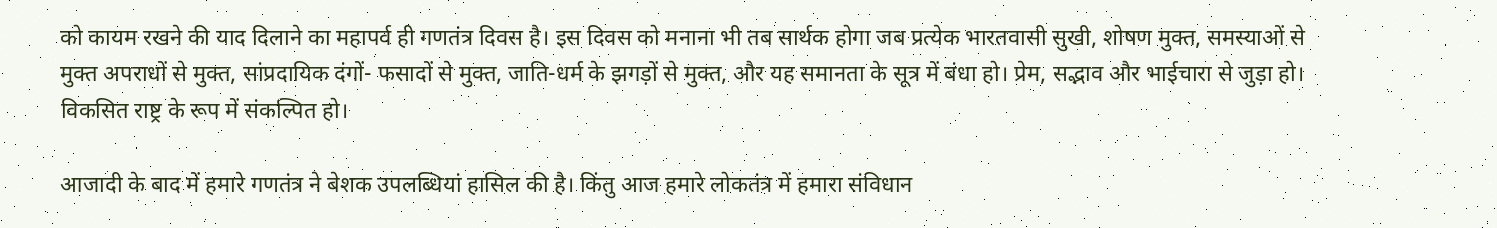को कायम रखने की याद दिलाने का महापर्व ही गणतंत्र दिवस है। इस दिवस को मनाना भी तब सार्थक होगा जब प्रत्येक भारतवासी सुखी, शोषण मुक्त, समस्याओं से मुक्त अपराधों से मुक्त, सांप्रदायिक दंगों- फसादों से मुक्त, जाति-धर्म के झगड़ों से मुक्त, और यह समानता के सूत्र में बंधा हो। प्रेम, सद्भाव और भाईचारा से जुड़ा हो। विकसित राष्ट्र के रूप में संकल्पित हो।

आजादी के बाद में हमारे गणतंत्र ने बेशक उपलब्धियां हासिल की है। किंतु आज हमारे लोकतंत्र में हमारा संविधान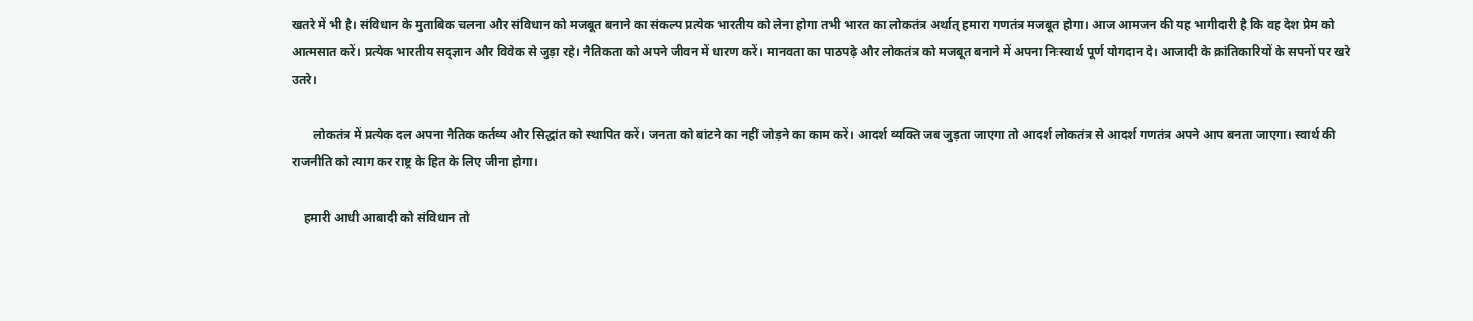खतरे में भी है। संविधान के मुताबिक चलना और संविधान को मजबूत बनाने का संकल्प प्रत्येक भारतीय को लेना होगा तभी भारत का लोकतंत्र अर्थात् हमारा गणतंत्र मजबूत होगा। आज आमजन की यह भागीदारी है कि वह देश प्रेम को आत्मसात करें। प्रत्येक भारतीय सद्ज्ञान और विवेक से जुड़ा रहे। नैतिकता को अपने जीवन में धारण करें। मानवता का पाठपढ़े और लोकतंत्र को मजबूत बनाने में अपना निःस्वार्थ पूर्ण योगदान दे। आजादी के क्रांतिकारियों के सपनों पर खरे उतरे।

       लोकतंत्र में प्रत्येक दल अपना नैतिक कर्तव्य और सिद्धांत को स्थापित करें। जनता को बांटने का नहीं जोड़ने का काम करें। आदर्श व्यक्ति जब जुड़ता जाएगा तो आदर्श लोकतंत्र से आदर्श गणतंत्र अपने आप बनता जाएगा। स्वार्थ की राजनीति को त्याग कर राष्ट्र के हित के लिए जीना होगा।

    हमारी आधी आबादी को संविधान तो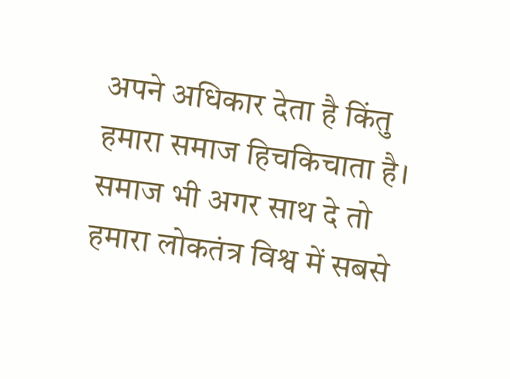अपने अधिकार देता है किंतु हमारा समाज हिचकिचाता है। समाज भी अगर साथ दे तो हमारा लोकतंत्र विश्व में सबसे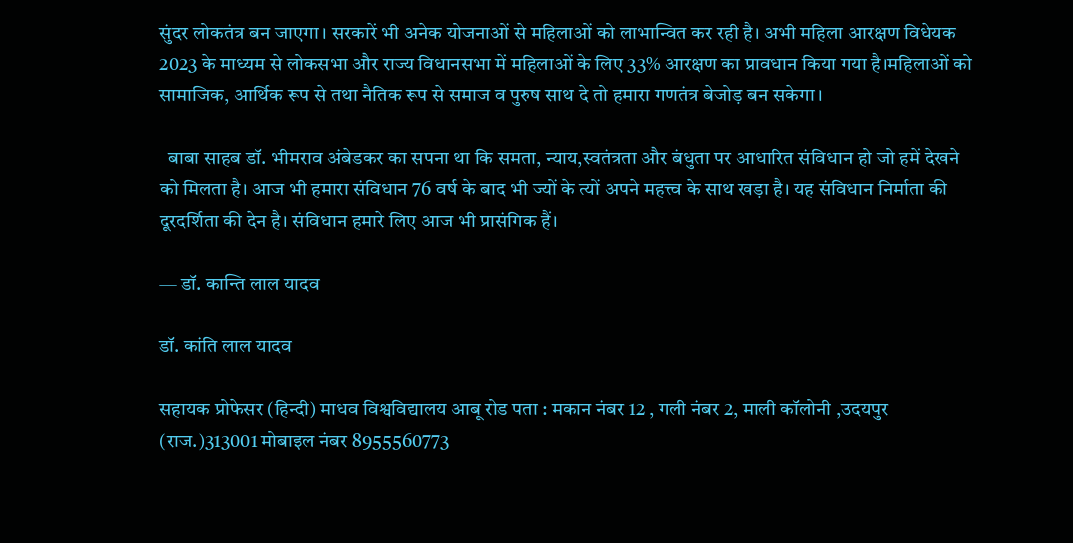सुंदर लोकतंत्र बन जाएगा। सरकारें भी अनेक योजनाओं से महिलाओं को लाभान्वित कर रही है। अभी महिला आरक्षण विधेयक 2023 के माध्यम से लोकसभा और राज्य विधानसभा में महिलाओं के लिए 33% आरक्षण का प्रावधान किया गया है।महिलाओं को सामाजिक, आर्थिक रूप से तथा नैतिक रूप से समाज व पुरुष साथ दे तो हमारा गणतंत्र बेजोड़ बन सकेगा।

  बाबा साहब डॉ. भीमराव अंबेडकर का सपना था कि समता, न्याय,स्वतंत्रता और बंधुता पर आधारित संविधान हो जो हमें देखने को मिलता है। आज भी हमारा संविधान 76 वर्ष के बाद भी ज्यों के त्यों अपने महत्त्व के साथ खड़ा है। यह संविधान निर्माता की दूरदर्शिता की देन है। संविधान हमारे लिए आज भी प्रासंगिक हैं।

— डॉ. कान्ति लाल यादव

डॉ. कांति लाल यादव

सहायक प्रोफेसर (हिन्दी) माधव विश्वविद्यालय आबू रोड पता : मकान नंबर 12 , गली नंबर 2, माली कॉलोनी ,उदयपुर (राज.)313001 मोबाइल नंबर 8955560773